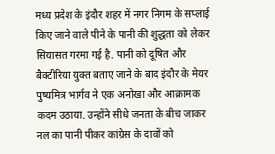मध्य प्रदेश के इंदौर शहर में नगर निगम के सप्लाई किए जाने वाले पीने के पानी की शुद्धता को लेकर सियासत गरमा गई है. पानी को दूषित और बैक्टीरिया युक्त बताए जाने के बाद इंदौर के मेयर पुष्यमित्र भार्गव ने एक अनोखा और आक्रामक कदम उठाया. उन्होंने सीधे जनता के बीच जाकर नल का पानी पीकर कांग्रेस के दावों को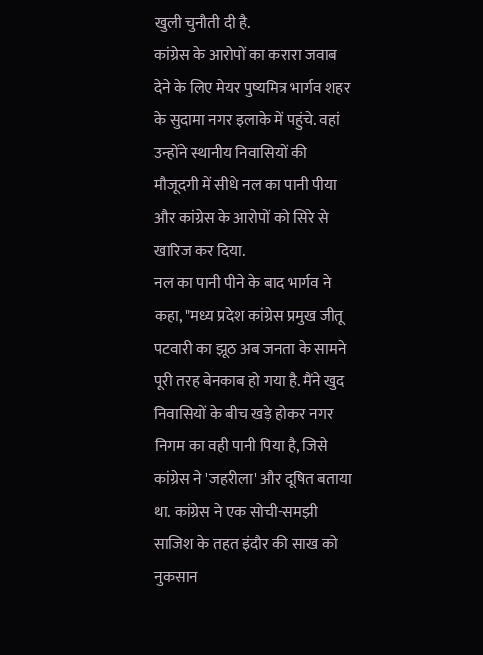खुली चुनौती दी है.
कांग्रेस के आरोपों का करारा जवाब देने के लिए मेयर पुष्यमित्र भार्गव शहर के सुदामा नगर इलाके में पहुंचे. वहां उन्होंने स्थानीय निवासियों की मौजूदगी में सीधे नल का पानी पीया और कांग्रेस के आरोपों को सिरे से खारिज कर दिया.
नल का पानी पीने के बाद भार्गव ने कहा, "मध्य प्रदेश कांग्रेस प्रमुख जीतू पटवारी का झूठ अब जनता के सामने पूरी तरह बेनकाब हो गया है. मैंने खुद निवासियों के बीच खड़े होकर नगर निगम का वही पानी पिया है, जिसे कांग्रेस ने 'जहरीला' और दूषित बताया था. कांग्रेस ने एक सोची-समझी साजिश के तहत इंदौर की साख को नुकसान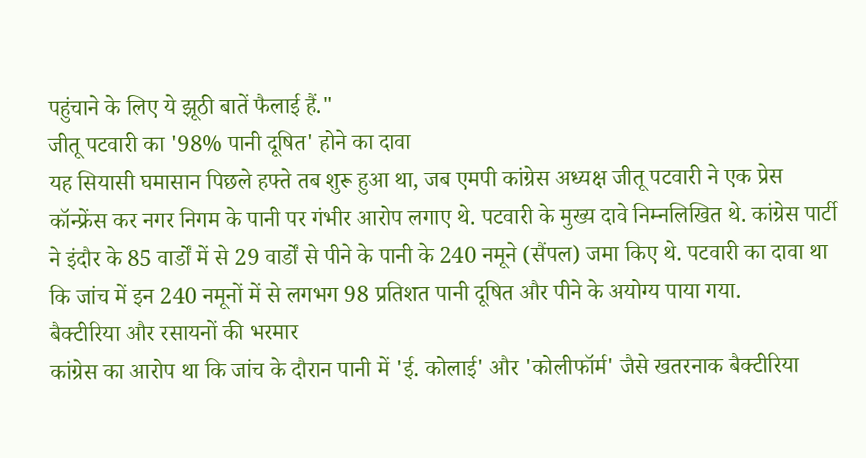पहुंचाने के लिए ये झूठी बातें फैलाई हैं."
जीतू पटवारी का '98% पानी दूषित' होने का दावा
यह सियासी घमासान पिछले हफ्ते तब शुरू हुआ था, जब एमपी कांग्रेस अध्यक्ष जीतू पटवारी ने एक प्रेस कॉन्फ्रेंस कर नगर निगम के पानी पर गंभीर आरोप लगाए थे. पटवारी के मुख्य दावे निम्नलिखित थे. कांग्रेस पार्टी ने इंदौर के 85 वार्डों में से 29 वार्डों से पीने के पानी के 240 नमूने (सैंपल) जमा किए थे. पटवारी का दावा था कि जांच में इन 240 नमूनों में से लगभग 98 प्रतिशत पानी दूषित और पीने के अयोग्य पाया गया.
बैक्टीरिया और रसायनों की भरमार
कांग्रेस का आरोप था कि जांच के दौरान पानी में 'ई. कोलाई' और 'कोलीफॉर्म' जैसे खतरनाक बैक्टीरिया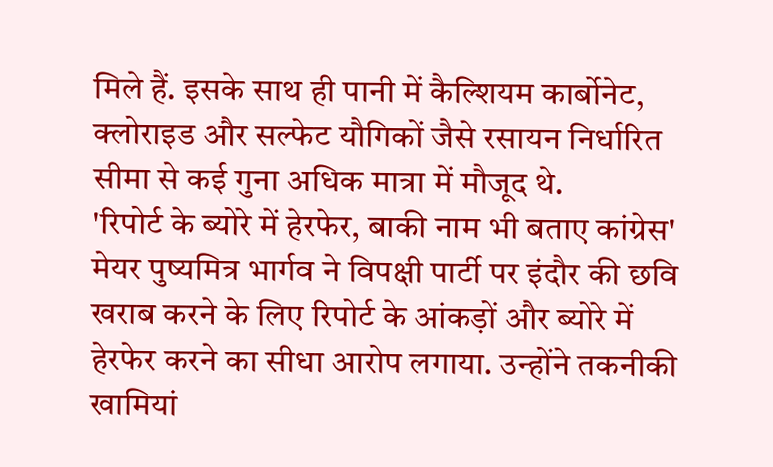मिले हैं. इसके साथ ही पानी में कैल्शियम कार्बोनेट, क्लोराइड और सल्फेट यौगिकों जैसे रसायन निर्धारित सीमा से कई गुना अधिक मात्रा में मौजूद थे.
'रिपोर्ट के ब्योरे में हेरफेर, बाकी नाम भी बताए कांग्रेस'
मेयर पुष्यमित्र भार्गव ने विपक्षी पार्टी पर इंदौर की छवि खराब करने के लिए रिपोर्ट के आंकड़ों और ब्योरे में हेरफेर करने का सीधा आरोप लगाया. उन्होंने तकनीकी खामियां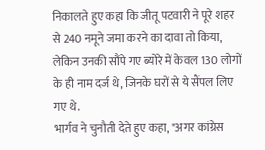निकालते हुए कहा कि जीतू पटवारी ने पूरे शहर से 240 नमूने जमा करने का दावा तो किया, लेकिन उनकी सौंपे गए ब्योरे में केवल 130 लोगों के ही नाम दर्ज थे, जिनके घरों से ये सैंपल लिए गए थे.
भार्गव ने चुनौती देते हुए कहा, "अगर कांग्रेस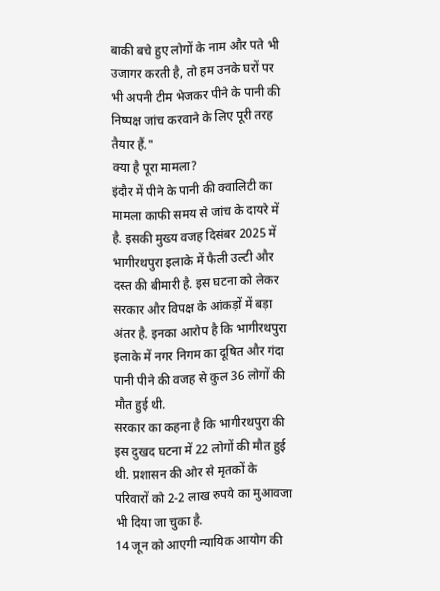बाकी बचे हुए लोगों के नाम और पते भी उजागर करती है, तो हम उनके घरों पर भी अपनी टीम भेजकर पीने के पानी की निष्पक्ष जांच करवाने के लिए पूरी तरह तैयार हैं."
क्या है पूरा मामला?
इंदौर में पीने के पानी की क्वालिटी का मामला काफी समय से जांच के दायरे में है. इसकी मुख्य वजह दिसंबर 2025 में भागीरथपुरा इलाके में फैली उल्टी और दस्त की बीमारी है. इस घटना को लेकर सरकार और विपक्ष के आंकड़ों में बड़ा अंतर है. इनका आरोप है कि भागीरथपुरा इलाके में नगर निगम का दूषित और गंदा पानी पीने की वजह से कुल 36 लोगों की मौत हुई थी.
सरकार का कहना है कि भागीरथपुरा की इस दुखद घटना में 22 लोगों की मौत हुई थी. प्रशासन की ओर से मृतकों के परिवारों को 2-2 लाख रुपये का मुआवजा भी दिया जा चुका है.
14 जून को आएगी न्यायिक आयोग की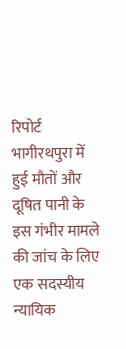रिपोर्ट
भागीरथपुरा में हुई मौतों और दूषित पानी के इस गंभीर मामले की जांच के लिए एक सदस्यीय न्यायिक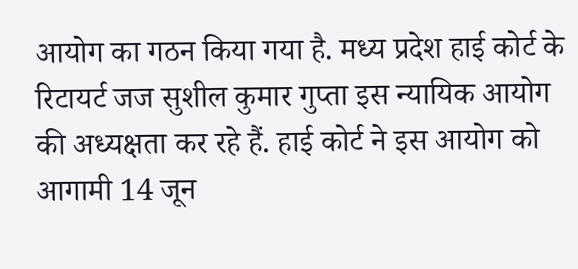आयोग का गठन किया गया है. मध्य प्रदेश हाई कोर्ट के रिटायर्ट जज सुशील कुमार गुप्ता इस न्यायिक आयोग की अध्यक्षता कर रहे हैं. हाई कोर्ट ने इस आयोग को आगामी 14 जून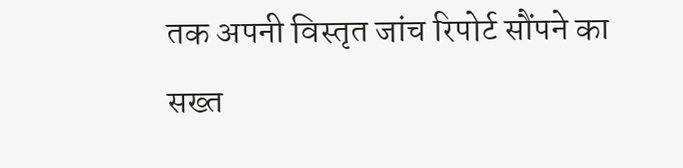तक अपनी विस्तृत जांच रिपोर्ट सौंपने का सख्त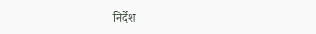निर्देश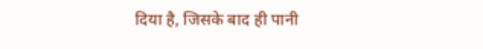दिया है, जिसके बाद ही पानी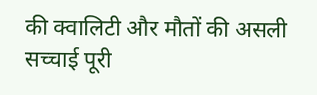की क्वालिटी और मौतों की असली सच्चाई पूरी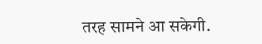तरह सामने आ सकेगी.